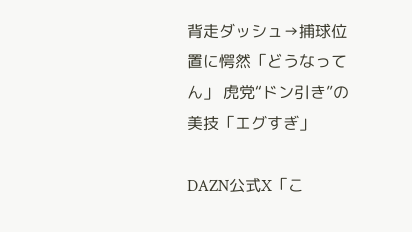背走ダッシュ→捕球位置に愕然「どうなってん」 虎党“ドン引き”の美技「エグすぎ」

DAZN公式X「こ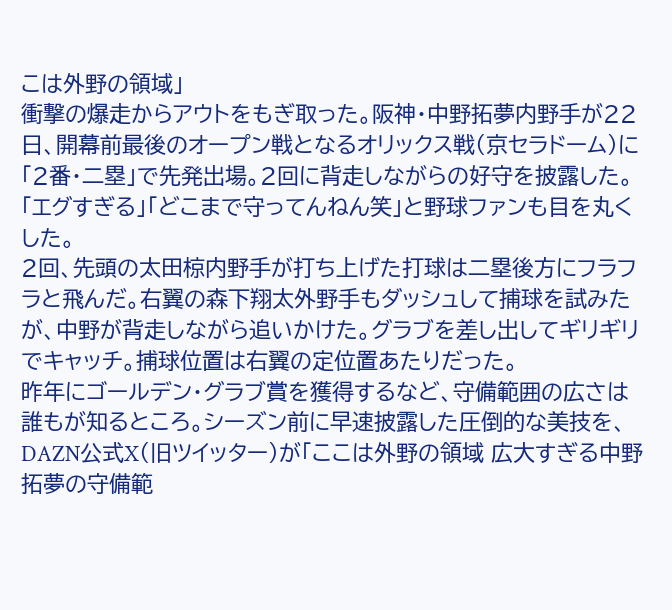こは外野の領域」
衝撃の爆走からアウトをもぎ取った。阪神・中野拓夢内野手が22日、開幕前最後のオープン戦となるオリックス戦(京セラドーム)に「2番・二塁」で先発出場。2回に背走しながらの好守を披露した。「エグすぎる」「どこまで守ってんねん笑」と野球ファンも目を丸くした。
2回、先頭の太田椋内野手が打ち上げた打球は二塁後方にフラフラと飛んだ。右翼の森下翔太外野手もダッシュして捕球を試みたが、中野が背走しながら追いかけた。グラブを差し出してギリギリでキャッチ。捕球位置は右翼の定位置あたりだった。
昨年にゴールデン・グラブ賞を獲得するなど、守備範囲の広さは誰もが知るところ。シーズン前に早速披露した圧倒的な美技を、DAZN公式X(旧ツイッター)が「ここは外野の領域 広大すぎる中野拓夢の守備範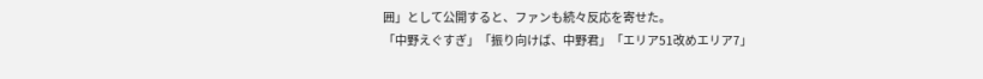囲」として公開すると、ファンも続々反応を寄せた。
「中野えぐすぎ」「振り向けば、中野君」「エリア51改めエリア7」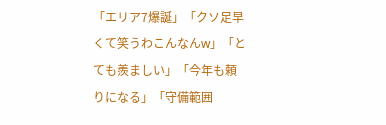「エリア7爆誕」「クソ足早くて笑うわこんなんw」「とても羨ましい」「今年も頼りになる」「守備範囲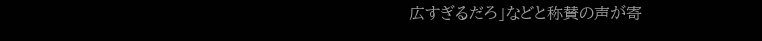広すぎるだろ」などと称賛の声が寄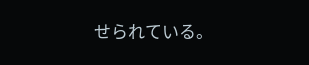せられている。